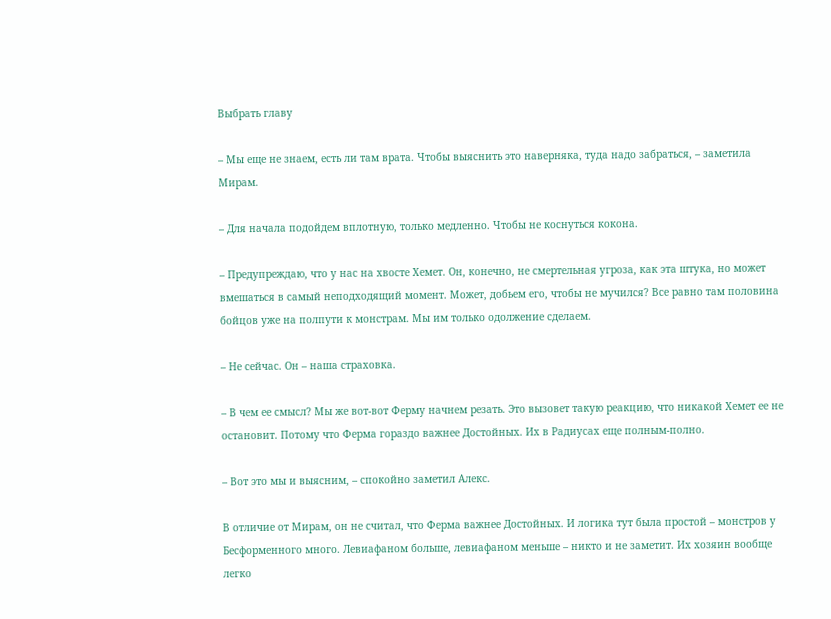Выбрать главу

– Мы еще не знаем, есть ли там врата. Чтобы выяснить это наверняка, туда надо забраться, – заметила Мирам.

– Для начала подойдем вплотную, только медленно. Чтобы не коснуться кокона.

– Предупреждаю, что у нас на хвосте Хемет. Он, конечно, не смертельная угроза, как эта штука, но может вмешаться в самый неподходящий момент. Может, добьем его, чтобы не мучился? Все равно там половина бойцов уже на полпути к монстрам. Мы им только одолжение сделаем.

– Не сейчас. Он – наша страховка.

– В чем ее смысл? Мы же вот-вот Ферму начнем резать. Это вызовет такую реакцию, что никакой Хемет ее не остановит. Потому что Ферма гораздо важнее Достойных. Их в Радиусах еще полным-полно.

– Вот это мы и выясним, – спокойно заметил Алекс.

В отличие от Мирам, он не считал, что Ферма важнее Достойных. И логика тут была простой – монстров у Бесформенного много. Левиафаном больше, левиафаном меньше – никто и не заметит. Их хозяин вообще легко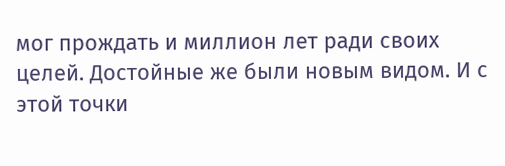мог прождать и миллион лет ради своих целей. Достойные же были новым видом. И с этой точки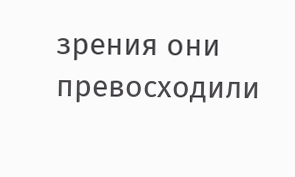зрения они превосходили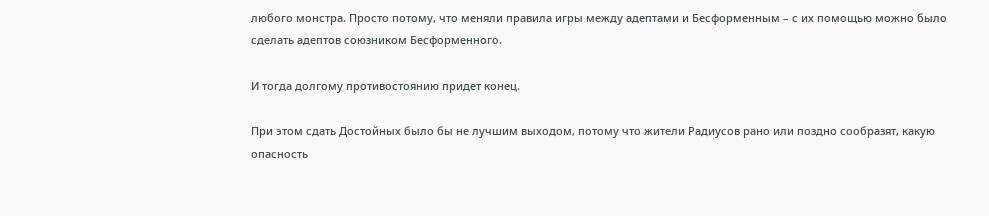любого монстра. Просто потому, что меняли правила игры между адептами и Бесформенным – с их помощью можно было сделать адептов союзником Бесформенного.

И тогда долгому противостоянию придет конец.

При этом сдать Достойных было бы не лучшим выходом, потому что жители Радиусов рано или поздно сообразят, какую опасность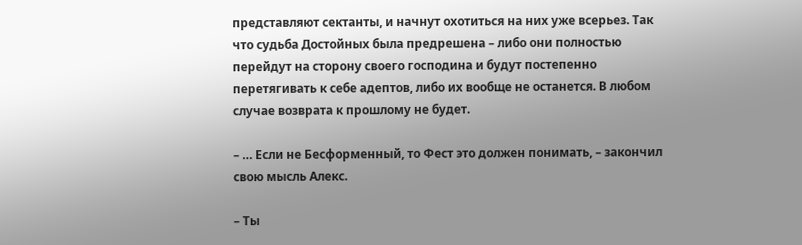представляют сектанты, и начнут охотиться на них уже всерьез. Так что судьба Достойных была предрешена – либо они полностью перейдут на сторону своего господина и будут постепенно перетягивать к себе адептов, либо их вообще не останется. В любом случае возврата к прошлому не будет.

– … Если не Бесформенный, то Фест это должен понимать, – закончил свою мысль Алекс.

– Ты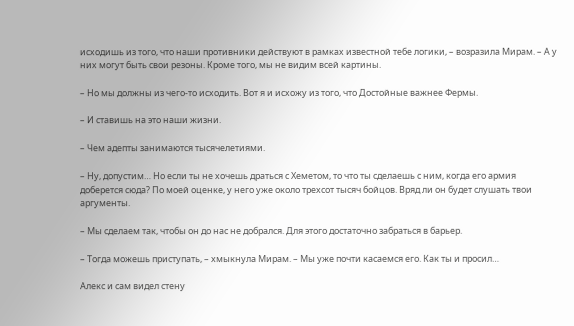исходишь из того, что наши противники действуют в рамках известной тебе логики, – возразила Мирам. – А у них могут быть свои резоны. Кроме того, мы не видим всей картины.

– Но мы должны из чего-то исходить. Вот я и исхожу из того, что Достойные важнее Фермы.

– И ставишь на это наши жизни.

– Чем адепты занимаются тысячелетиями.

– Ну, допустим… Но если ты не хочешь драться с Хеметом, то что ты сделаешь с ним, когда его армия доберется сюда? По моей оценке, у него уже около трехсот тысяч бойцов. Вряд ли он будет слушать твои аргументы.

– Мы сделаем так, чтобы он до нас не добрался. Для этого достаточно забраться в барьер.

– Тогда можешь приступать, – хмыкнула Мирам. – Мы уже почти касаемся его. Как ты и просил…

Алекс и сам видел стену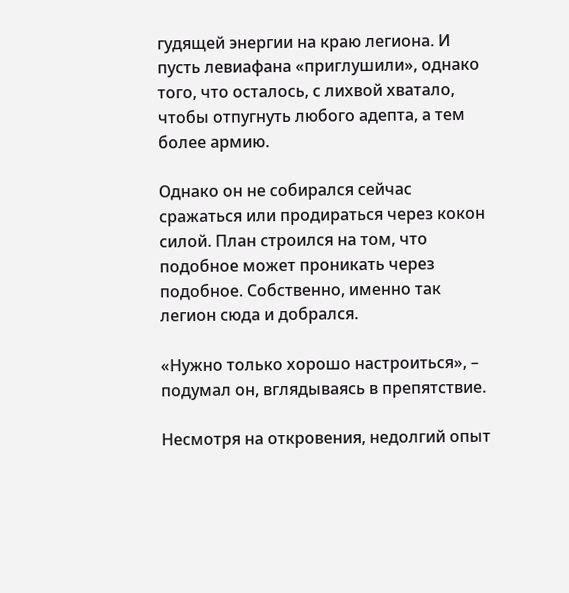гудящей энергии на краю легиона. И пусть левиафана «приглушили», однако того, что осталось, с лихвой хватало, чтобы отпугнуть любого адепта, а тем более армию.

Однако он не собирался сейчас сражаться или продираться через кокон силой. План строился на том, что подобное может проникать через подобное. Собственно, именно так легион сюда и добрался.

«Нужно только хорошо настроиться», – подумал он, вглядываясь в препятствие.

Несмотря на откровения, недолгий опыт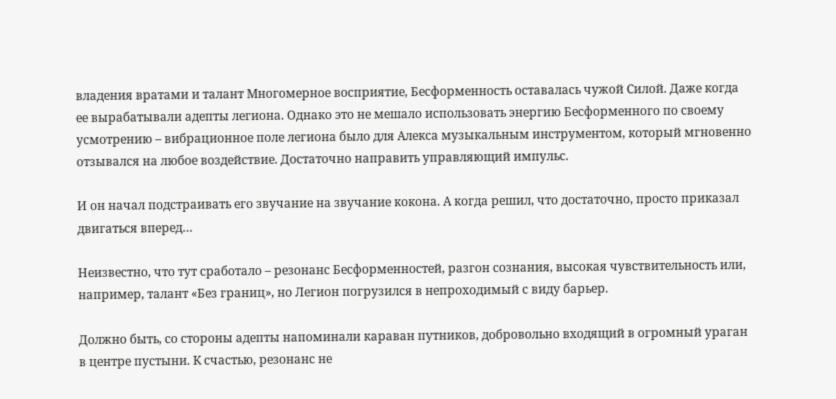владения вратами и талант Многомерное восприятие, Бесформенность оставалась чужой Силой. Даже когда ее вырабатывали адепты легиона. Однако это не мешало использовать энергию Бесформенного по своему усмотрению – вибрационное поле легиона было для Алекса музыкальным инструментом, который мгновенно отзывался на любое воздействие. Достаточно направить управляющий импульс.

И он начал подстраивать его звучание на звучание кокона. А когда решил, что достаточно, просто приказал двигаться вперед…

Неизвестно, что тут сработало – резонанс Бесформенностей, разгон сознания, высокая чувствительность или, например, талант «Без границ», но Легион погрузился в непроходимый с виду барьер.

Должно быть, со стороны адепты напоминали караван путников, добровольно входящий в огромный ураган в центре пустыни. К счастью, резонанс не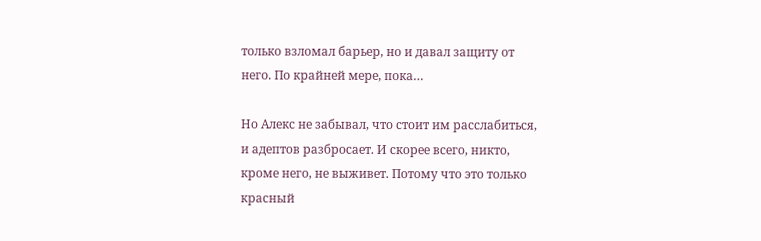только взломал барьер, но и давал защиту от него. По крайней мере, пока…

Но Алекс не забывал, что стоит им расслабиться, и адептов разбросает. И скорее всего, никто, кроме него, не выживет. Потому что это только красный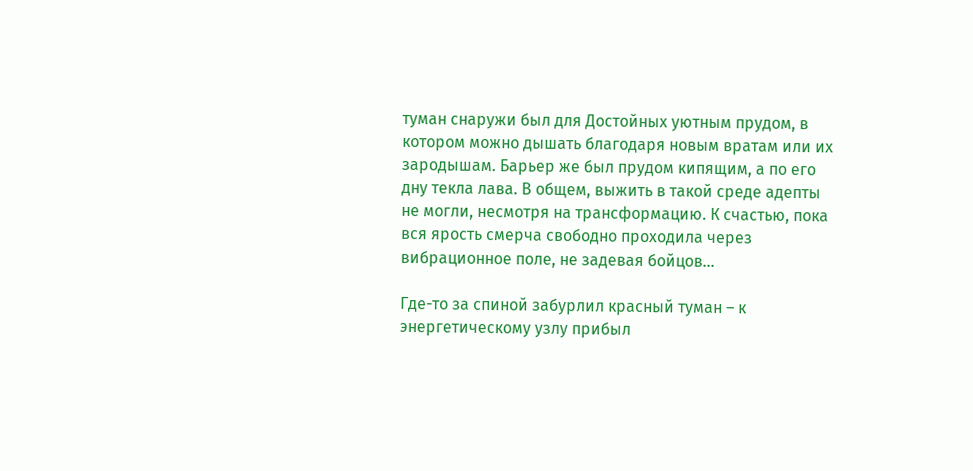туман снаружи был для Достойных уютным прудом, в котором можно дышать благодаря новым вратам или их зародышам. Барьер же был прудом кипящим, а по его дну текла лава. В общем, выжить в такой среде адепты не могли, несмотря на трансформацию. К счастью, пока вся ярость смерча свободно проходила через вибрационное поле, не задевая бойцов…

Где-то за спиной забурлил красный туман – к энергетическому узлу прибыл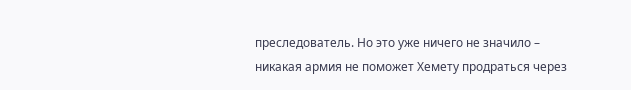преследователь. Но это уже ничего не значило – никакая армия не поможет Хемету продраться через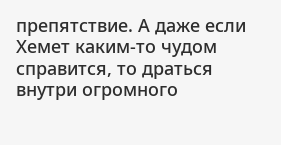препятствие. А даже если Хемет каким-то чудом справится, то драться внутри огромного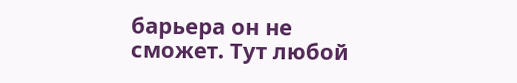барьера он не сможет. Тут любой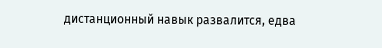дистанционный навык развалится, едва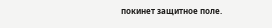покинет защитное поле.